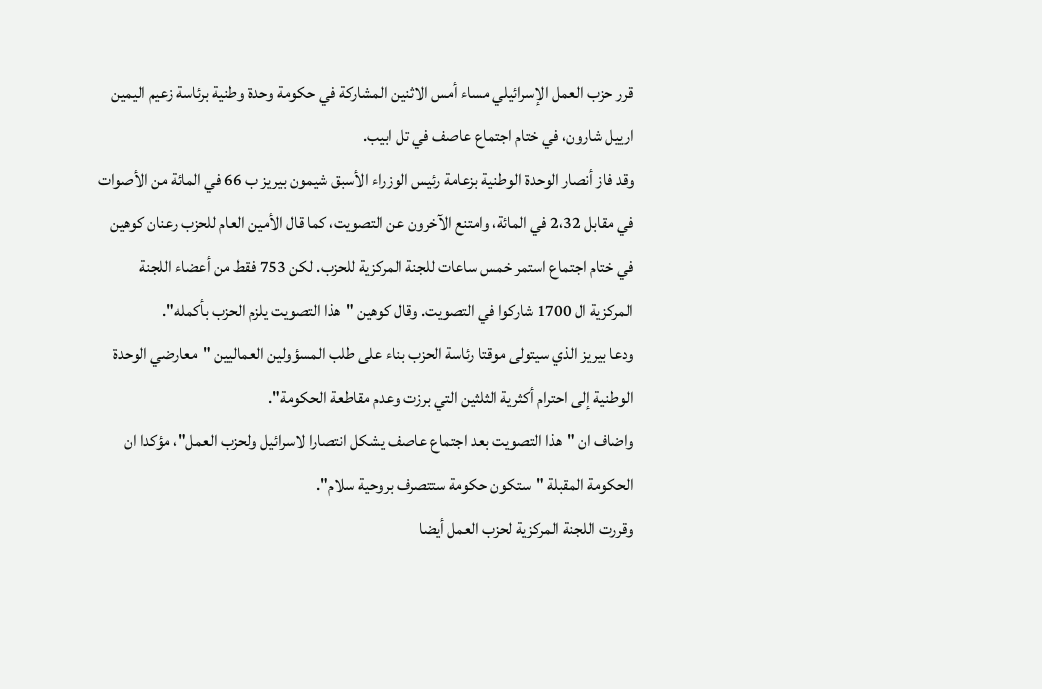قرر حزب العمل الإسرائيلي مساء أمس الاثنين المشاركة في حكومة وحدة وطنية برئاسة زعيم اليمين ارييل شارون، في ختام اجتماع عاصف في تل ابيب.
وقد فاز أنصار الوحدة الوطنية بزعامة رئيس الوزراء الأسبق شيمون بيريز ب 66 في المائة من الأصوات في مقابل 2،32 في المائة، وامتنع الآخرون عن التصويت، كما قال الأمين العام للحزب رعنان كوهين في ختام اجتماع استمر خمس ساعات للجنة المركزية للحزب. لكن 753 فقط من أعضاء اللجنة المركزية ال 1700 شاركوا في التصويت. وقال كوهين "هذا التصويت يلزم الحزب بأكمله".
ودعا بيريز الذي سيتولى موقتا رئاسة الحزب بناء على طلب المسؤولين العماليين "معارضي الوحدة الوطنية إلى احترام أكثرية الثلثين التي برزت وعدم مقاطعة الحكومة".
واضاف ان "هذا التصويت بعد اجتماع عاصف يشكل انتصارا لاسرائيل ولحزب العمل"، مؤكدا ان الحكومة المقبلة "ستكون حكومة ستتصرف بروحية سلام".
وقررت اللجنة المركزية لحزب العمل أيضا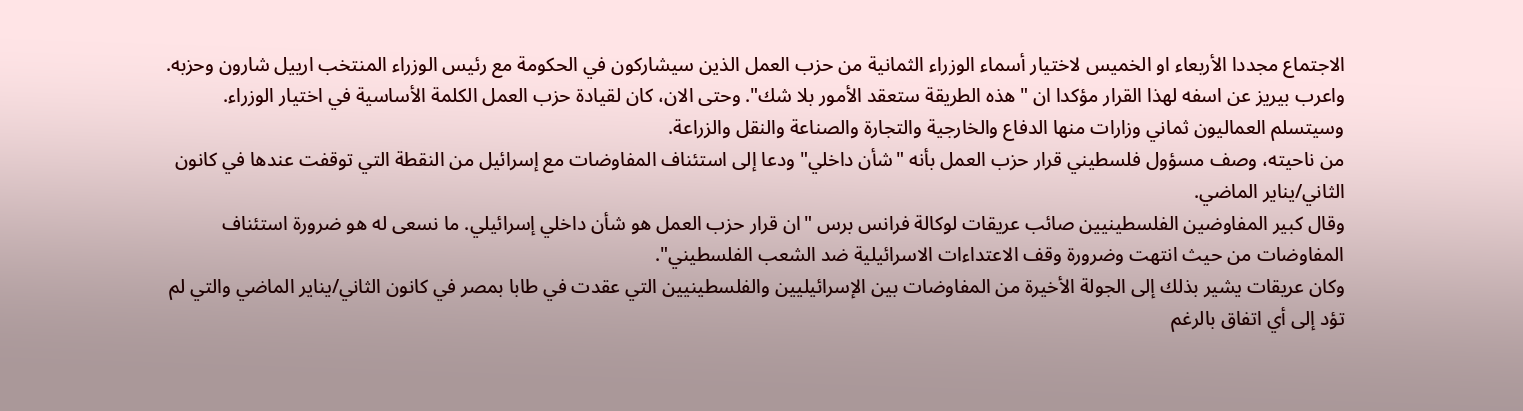الاجتماع مجددا الأربعاء او الخميس لاختيار أسماء الوزراء الثمانية من حزب العمل الذين سيشاركون في الحكومة مع رئيس الوزراء المنتخب ارييل شارون وحزبه.
واعرب بيريز عن اسفه لهذا القرار مؤكدا ان "هذه الطريقة ستعقد الأمور بلا شك". وحتى الان، كان لقيادة حزب العمل الكلمة الأساسية في اختيار الوزراء.
وسيتسلم العماليون ثماني وزارات منها الدفاع والخارجية والتجارة والصناعة والنقل والزراعة.
من ناحيته، وصف مسؤول فلسطيني قرار حزب العمل بأنه "شأن داخلي" ودعا إلى استئناف المفاوضات مع إسرائيل من النقطة التي توقفت عندها في كانون الثاني/يناير الماضي.
وقال كبير المفاوضين الفلسطينيين صائب عريقات لوكالة فرانس برس "ان قرار حزب العمل هو شأن داخلي إسرائيلي. ما نسعى له هو ضرورة استئناف المفاوضات من حيث انتهت وضرورة وقف الاعتداءات الاسرائيلية ضد الشعب الفلسطيني".
وكان عريقات يشير بذلك إلى الجولة الأخيرة من المفاوضات بين الإسرائيليين والفلسطينيين التي عقدت في طابا بمصر في كانون الثاني/يناير الماضي والتي لم تؤد إلى أي اتفاق بالرغم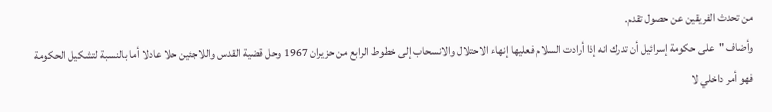من تحدث الفريقين عن حصول تقدم.
وأضاف "على حكومة إسرائيل أن تدرك انه إذا أرادت السلام فعليها إنهاء الاحتلال والانسحاب إلى خطوط الرابع من حزيران 1967 وحل قضية القدس واللاجئين حلا عادلا أما بالنسبة لتشكيل الحكومة فهو أمر داخلي لا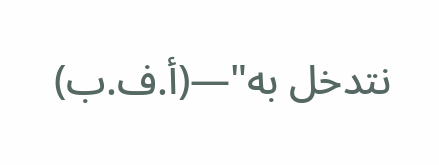نتدخل به"—(أ.ف.ب)